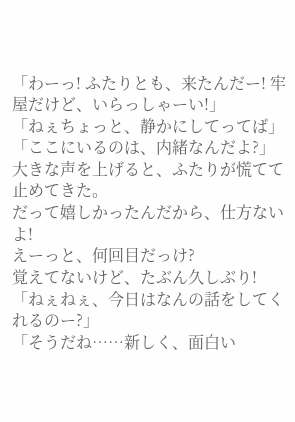「わーっ! ふたりとも、来たんだー! 牢屋だけど、いらっしゃーい!」
「ねぇちょっと、静かにしてってば」
「ここにいるのは、内緒なんだよ?」
大きな声を上げると、ふたりが慌てて止めてきた。
だって嬉しかったんだから、仕方ないよ!
えーっと、何回目だっけ?
覚えてないけど、たぶん久しぶり!
「ねぇねぇ、今日はなんの話をしてくれるのー?」
「そうだね……新しく、面白い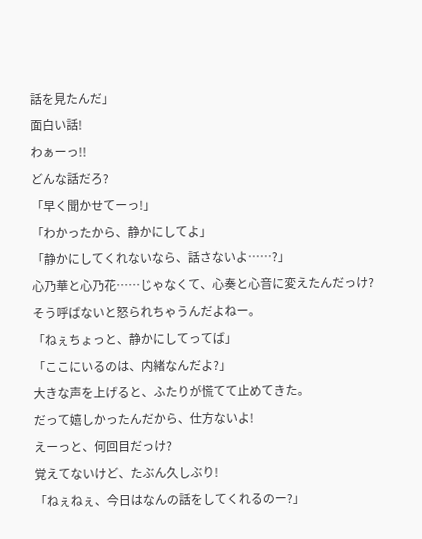話を見たんだ」
面白い話!
わぁーっ!!
どんな話だろ?
「早く聞かせてーっ!」
「わかったから、静かにしてよ」
「静かにしてくれないなら、話さないよ……?」
心乃華と心乃花……じゃなくて、心奏と心音に変えたんだっけ?
そう呼ばないと怒られちゃうんだよねー。
「ねぇちょっと、静かにしてってば」
「ここにいるのは、内緒なんだよ?」
大きな声を上げると、ふたりが慌てて止めてきた。
だって嬉しかったんだから、仕方ないよ!
えーっと、何回目だっけ?
覚えてないけど、たぶん久しぶり!
「ねぇねぇ、今日はなんの話をしてくれるのー?」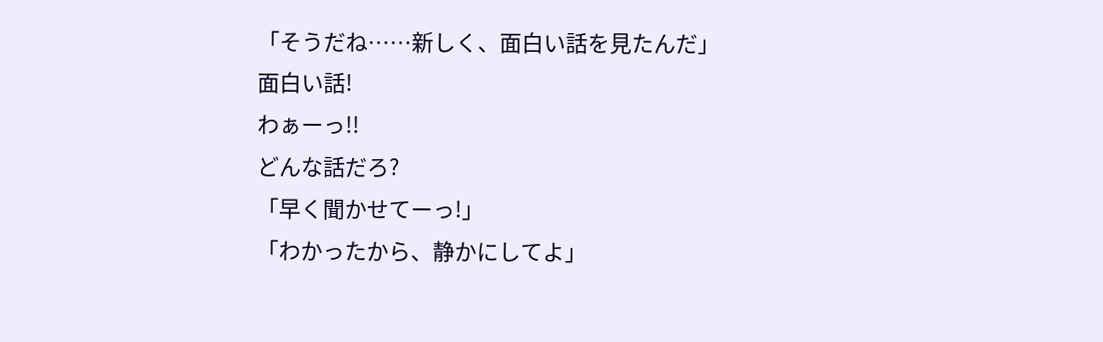「そうだね……新しく、面白い話を見たんだ」
面白い話!
わぁーっ!!
どんな話だろ?
「早く聞かせてーっ!」
「わかったから、静かにしてよ」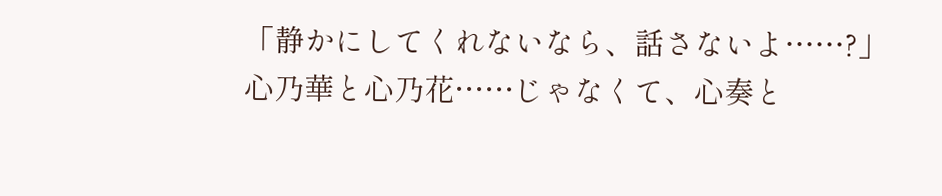「静かにしてくれないなら、話さないよ……?」
心乃華と心乃花……じゃなくて、心奏と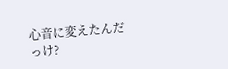心音に変えたんだっけ?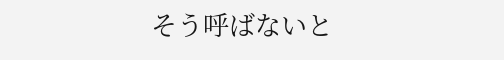そう呼ばないと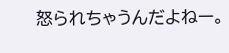怒られちゃうんだよねー。